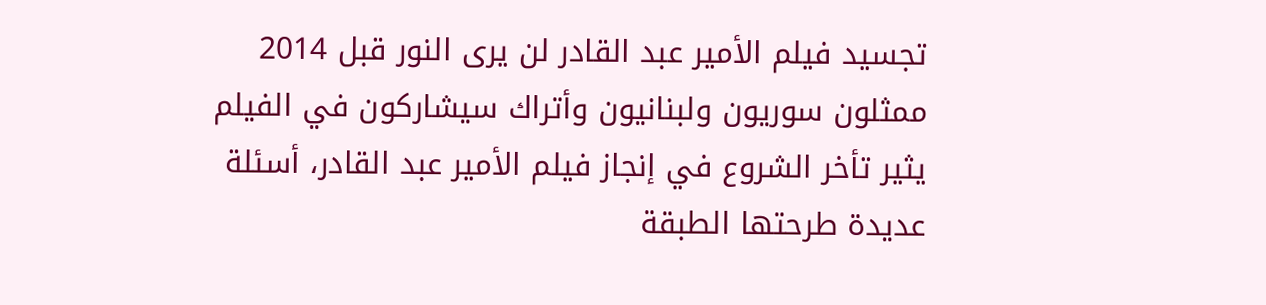تجسيد فيلم الأمير عبد القادر لن يرى النور قبل 2014
ممثلون سوريون ولبنانيون وأتراك سيشاركون في الفيلم
يثير تأخر الشروع في إنجاز فيلم الأمير عبد القادر، أسئلة عديدة طرحتها الطبقة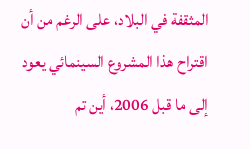المثقفة في البلاد، على الرغم من أن اقتراح هذا المشروع السينمائي يعود إلى ما قبل 2006، أين تم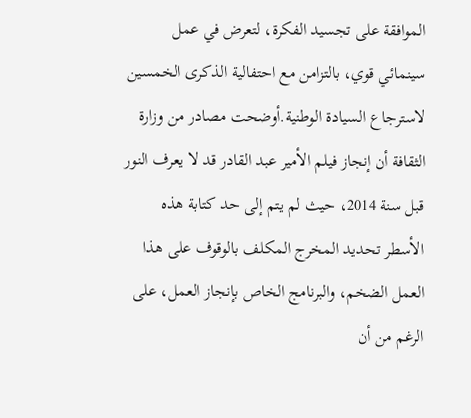الموافقة على تجسيد الفكرة، لتعرض في عمل سينمائي قوي، بالتزامن مع احتفالية الذكرى الخمسين لاسترجاع السيادة الوطنية.أوضحت مصادر من وزارة الثقافة أن إنجاز فيلم الأمير عبد القادر قد لا يعرف النور قبل سنة 2014، حيث لم يتم إلى حد كتابة هذه الأسطر تحديد المخرج المكلف بالوقوف على هذا العمل الضخم، والبرنامج الخاص بإنجاز العمل، على الرغم من أن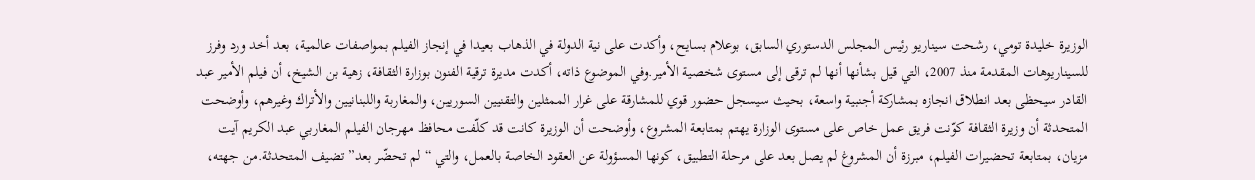الوزيرة خليدة تومي، رشحت سيناريو رئيس المجلس الدستوري السابق، بوعلام بسايح، وأكدت على نية الدولة في الذهاب بعيدا في إنجاز الفيلم بمواصفات عالمية، بعد أخد ورد وفرز للسيناريوهات المقدمة منذ 2007، التي قيل بشأنها أنها لم ترقى إلى مستوى شخصية الأمير.وفي الموضوع ذاته، أكدت مديرة ترقية الفنون بوزارة الثقافة، زهية بن الشيخ، أن فيلم الأمير عبد القادر سيحظى بعد انطلاق انجازه بمشاركة أجنبية واسعة، بحيث سيسجل حضور قوي للمشارقة على غرار الممثلين والتقنيين السوريين، والمغاربة واللبنانيين والأتراك وغيرهم، وأوضحت المتحدثة أن وزيرة الثقافة كوّنت فريق عمل خاص على مستوى الوزارة يهتم بمتابعة المشروع، وأوضحت أن الوزيرة كانت قد كلّفت محافظ مهرجان الفيلم المغاربي عبد الكريم آيت مزيان، بمتابعة تحضيرات الفيلم، مبرزة أن المشروغ لم يصل بعد على مرحلة التطبيق، كونها المسؤولة عن العقود الخاصة بالعمل، والتي “لم تحضّر بعد” تضيف المتحدثة.من جهته،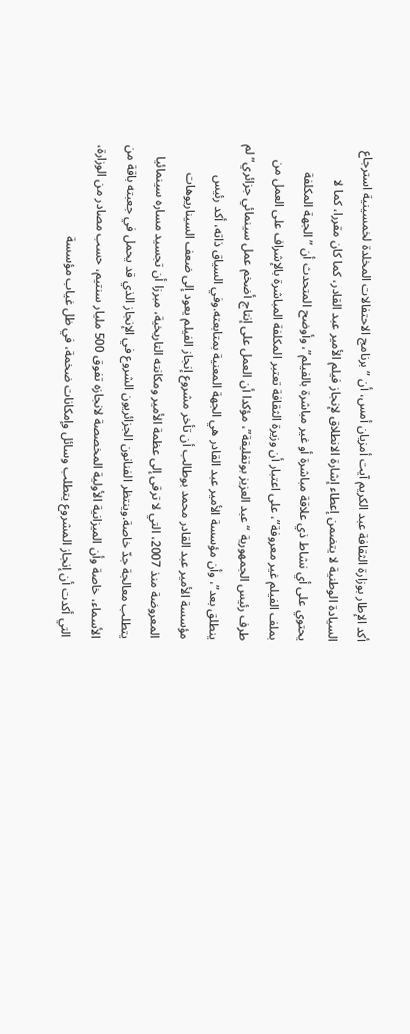أكد الإطار بوزارة الثقافة عبد الكريم آيت أمزيان أمس، أن ” برنامج الاحتفالات المخلدة لخمسينية استرجاع السيادة الوطنية لا يتضمن إعطاء إشارة الانطلاق لإنجاز فيلم الأمير عبد القادر، كما كان مقررا، كما لا يحتوي على أي نشاط ذي علاقة مباشرة أو غير مباشرة بالفيلم”، وأوضح المتحدث أن ” الجهة المكلفة بملف الفيلم غير معروفة”، على اعتبار أن وزيرة الثقافة تعتبر المكلفة المباشرة بالإشراف على العمل من طرف رئيس الجمهورية “عبد العزيز بوتفليقة”، مؤكدا أن العمل على إنتاج أضخم عمل سينمائي جزائري” لم ينطلق بعد”، وأن مؤسسة الأمير عبد القادر هي الجهة المعنية بمتابعته.وفي السياق ذاته، أكد رئيس مؤسسة الأمير عبد القادر محمد بوطالب أن تأخر مشروع إنجاز الفيلم يعود إلى ضعف السيناريوهات المعروضة منذ 2007، التي لا ترقى إلى عظمة الأمير ومكانته التاريخية، مبرزا أن تجسيد مساره سينمائيا يتطلب معالجة جدّ خاصة.وينتظر الفنانون الجزائريون الشروع في الإنجاز الذي قد يحمل في جعبته باقة من الأسماء، خاصة وأن الميزانية الأولية المخصصة لانجازه تفوق 500 مليار سنتيم، حسب مصادر من الوزارة، التي أكدت أن إنجاز المشروع يتطلب وسائل وإمكانات ضخمة، في ظل غياب مؤسسة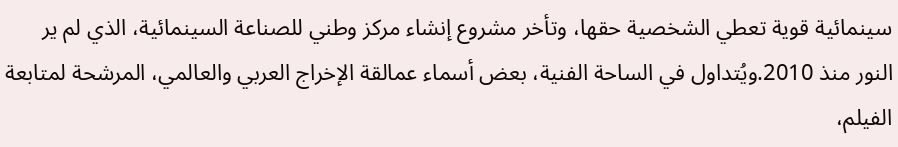سينمائية قوية تعطي الشخصية حقها، وتأخر مشروع إنشاء مركز وطني للصناعة السينمائية، الذي لم ير النور منذ 2010.ويُتداول في الساحة الفنية، بعض أسماء عمالقة الإخراج العربي والعالمي، المرشحة لمتابعة الفيلم،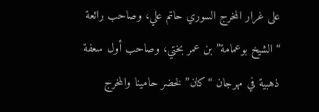على غرار المخرج السوري حاتم علي، وصاحب رائعة “الشيخ بوعمامة” بن عمر بختي، وصاحب أول سعفة ذهبية في مهرجان “كان” لخضر حامينا والمخرج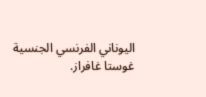اليوناني الفرنسي الجنسية غوستا غافراز.